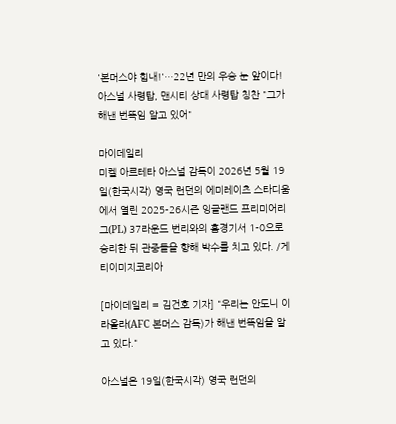'본머스야 힘내!'…22년 만의 우승 눈 앞이다! 아스널 사령탑, 맨시티 상대 사령탑 칭찬 "그가 해낸 번뜩임 알고 있어"

마이데일리
미켈 아르테타 아스널 감독이 2026년 5월 19일(한국시각) 영국 런던의 에미레이츠 스타디움에서 열린 2025-26시즌 잉글랜드 프리미어리그(PL) 37라운드 번리와의 홈경기서 1-0으로 승리한 뒤 관중들을 향해 박수를 치고 있다. /게티이미지코리아

[마이데일리 = 김건호 기자] "우리는 안도니 이라올라(AFC 본머스 감독)가 해낸 번뜩임을 알고 있다."

아스널은 19일(한국시각) 영국 런던의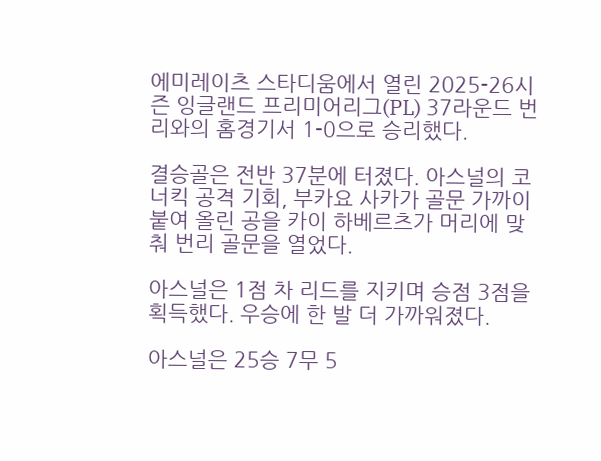에미레이츠 스타디움에서 열린 2025-26시즌 잉글랜드 프리미어리그(PL) 37라운드 번리와의 홈경기서 1-0으로 승리했다.

결승골은 전반 37분에 터졌다. 아스널의 코너킥 공격 기회, 부카요 사카가 골문 가까이 붙여 올린 공을 카이 하베르츠가 머리에 맞춰 번리 골문을 열었다.

아스널은 1점 차 리드를 지키며 승점 3점을 획득했다. 우승에 한 발 더 가까워졌다.

아스널은 25승 7무 5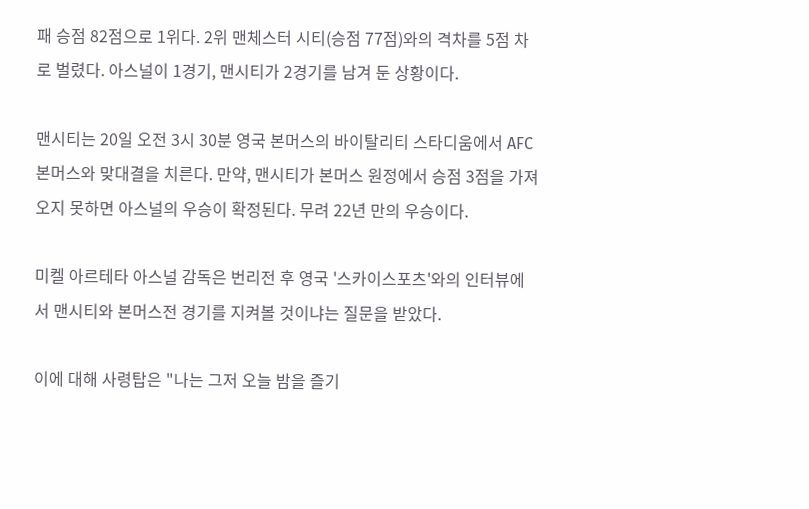패 승점 82점으로 1위다. 2위 맨체스터 시티(승점 77점)와의 격차를 5점 차로 벌렸다. 아스널이 1경기, 맨시티가 2경기를 남겨 둔 상황이다.

맨시티는 20일 오전 3시 30분 영국 본머스의 바이탈리티 스타디움에서 AFC 본머스와 맞대결을 치른다. 만약, 맨시티가 본머스 원정에서 승점 3점을 가져오지 못하면 아스널의 우승이 확정된다. 무려 22년 만의 우승이다.

미켈 아르테타 아스널 감독은 번리전 후 영국 '스카이스포츠'와의 인터뷰에서 맨시티와 본머스전 경기를 지켜볼 것이냐는 질문을 받았다.

이에 대해 사령탑은 "나는 그저 오늘 밤을 즐기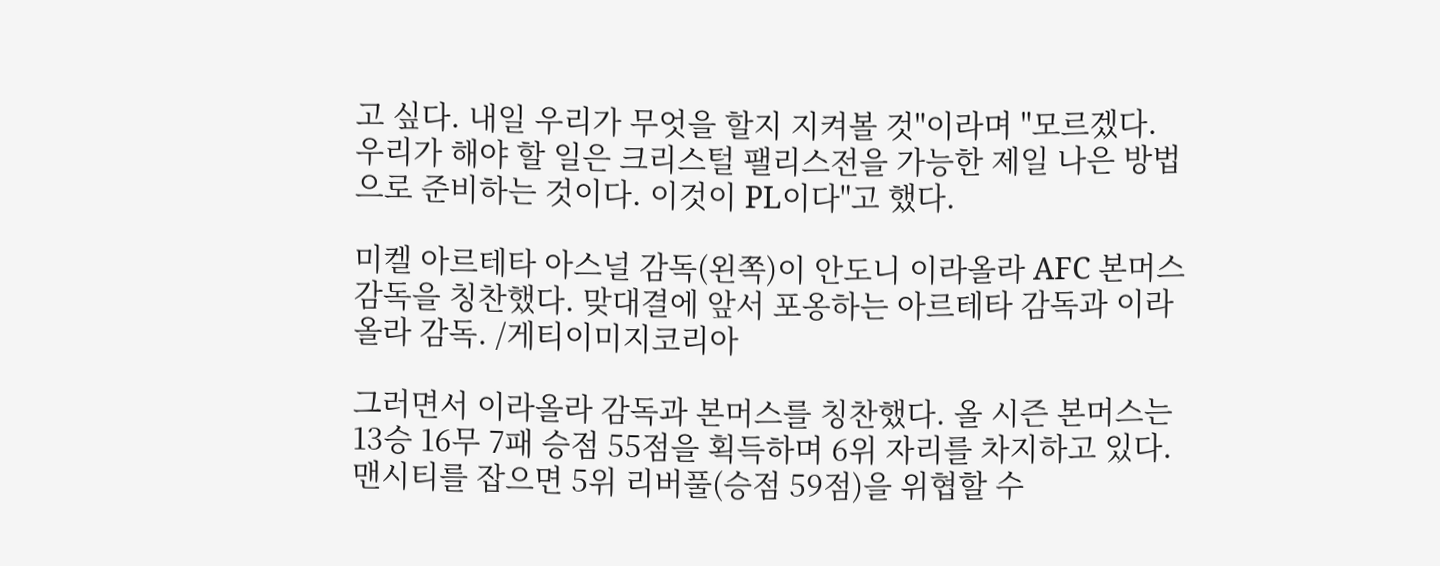고 싶다. 내일 우리가 무엇을 할지 지켜볼 것"이라며 "모르겠다. 우리가 해야 할 일은 크리스털 팰리스전을 가능한 제일 나은 방법으로 준비하는 것이다. 이것이 PL이다"고 했다.

미켈 아르테타 아스널 감독(왼쪽)이 안도니 이라올라 AFC 본머스 감독을 칭찬했다. 맞대결에 앞서 포옹하는 아르테타 감독과 이라올라 감독. /게티이미지코리아

그러면서 이라올라 감독과 본머스를 칭찬했다. 올 시즌 본머스는 13승 16무 7패 승점 55점을 획득하며 6위 자리를 차지하고 있다. 맨시티를 잡으면 5위 리버풀(승점 59점)을 위협할 수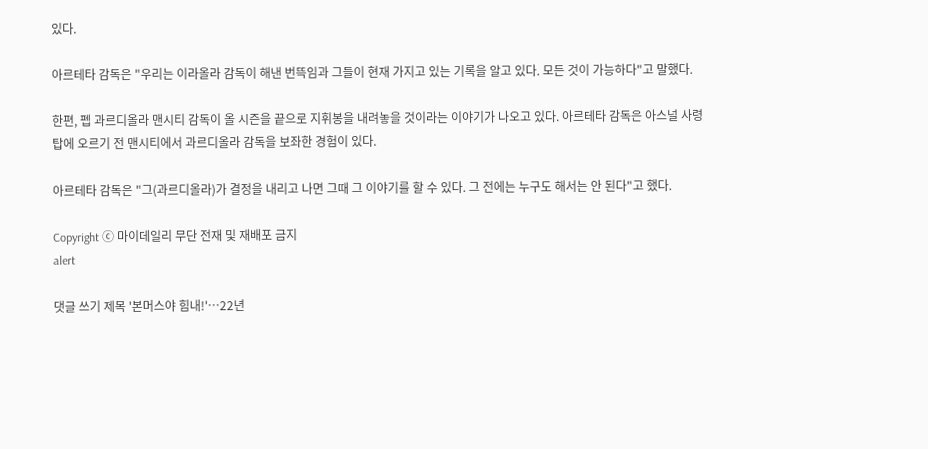있다.

아르테타 감독은 "우리는 이라올라 감독이 해낸 번뜩임과 그들이 현재 가지고 있는 기록을 알고 있다. 모든 것이 가능하다"고 말했다.

한편, 펩 과르디올라 맨시티 감독이 올 시즌을 끝으로 지휘봉을 내려놓을 것이라는 이야기가 나오고 있다. 아르테타 감독은 아스널 사령탑에 오르기 전 맨시티에서 과르디올라 감독을 보좌한 경험이 있다.

아르테타 감독은 "그(과르디올라)가 결정을 내리고 나면 그때 그 이야기를 할 수 있다. 그 전에는 누구도 해서는 안 된다"고 했다.

Copyright ⓒ 마이데일리 무단 전재 및 재배포 금지
alert

댓글 쓰기 제목 '본머스야 힘내!'…22년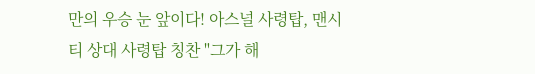만의 우승 눈 앞이다! 아스널 사령탑, 맨시티 상대 사령탑 칭찬 "그가 해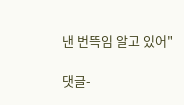낸 번뜩임 알고 있어"

댓글-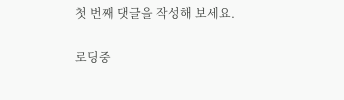첫 번째 댓글을 작성해 보세요.

로딩중